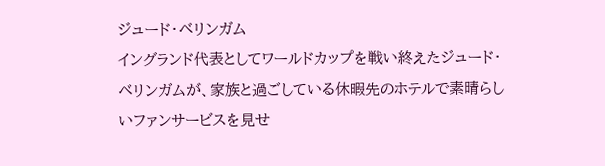ジュード・ベリンガム
イングランド代表としてワールドカップを戦い終えたジュード・ベリンガムが、家族と過ごしている休暇先のホテルで素晴らしいファンサービスを見せ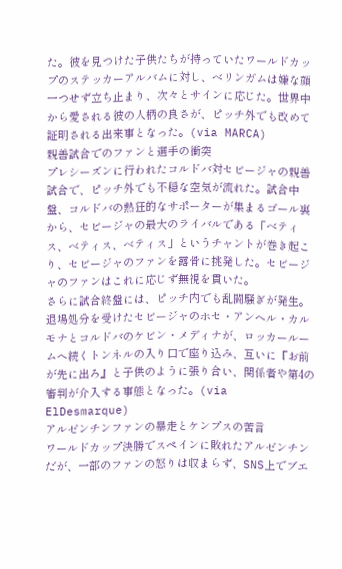た。彼を見つけた子供たちが持っていたワールドカップのステッカーアルバムに対し、ベリンガムは嫌な顔一つせず立ち止まり、次々とサインに応じた。世界中から愛される彼の人柄の良さが、ピッチ外でも改めて証明される出来事となった。(via MARCA)
親善試合でのファンと選手の衝突
プレシーズンに行われたコルドバ対セビージャの親善試合で、ピッチ外でも不穏な空気が流れた。試合中盤、コルドバの熱狂的なサポーターが集まるゴール裏から、セビージャの最大のライバルである「ベティス、ベティス、ベティス」というチャントが巻き起こり、セビージャのファンを露骨に挑発した。セビージャのファンはこれに応じず無視を貫いた。
さらに試合終盤には、ピッチ内でも乱闘騒ぎが発生。退場処分を受けたセビージャのホセ・アンヘル・カルモナとコルドバのケビン・メディナが、ロッカールームへ続くトンネルの入り口で座り込み、互いに『お前が先に出ろ』と子供のように張り合い、関係者や第4の審判が介入する事態となった。(via ElDesmarque)
アルゼンチンファンの暴走とケンプスの苦言
ワールドカップ決勝でスペインに敗れたアルゼンチンだが、一部のファンの怒りは収まらず、SNS上でブエ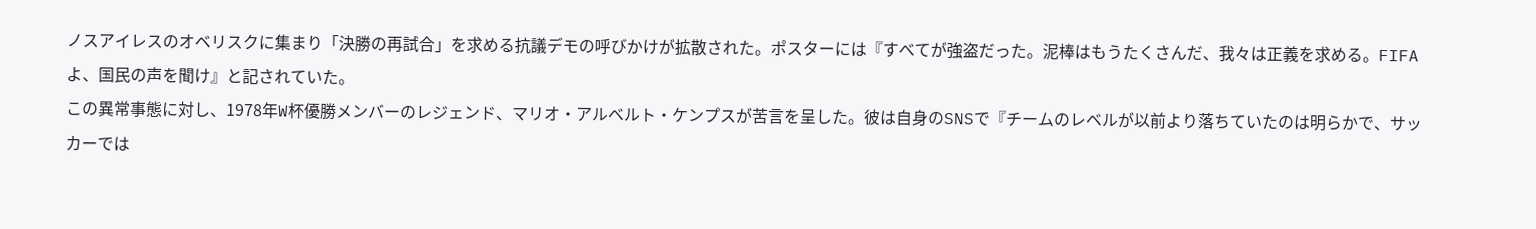ノスアイレスのオベリスクに集まり「決勝の再試合」を求める抗議デモの呼びかけが拡散された。ポスターには『すべてが強盗だった。泥棒はもうたくさんだ、我々は正義を求める。FIFAよ、国民の声を聞け』と記されていた。
この異常事態に対し、1978年W杯優勝メンバーのレジェンド、マリオ・アルベルト・ケンプスが苦言を呈した。彼は自身のSNSで『チームのレベルが以前より落ちていたのは明らかで、サッカーでは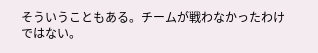そういうこともある。チームが戦わなかったわけではない。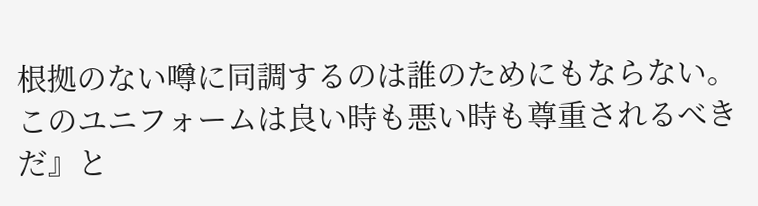根拠のない噂に同調するのは誰のためにもならない。このユニフォームは良い時も悪い時も尊重されるべきだ』と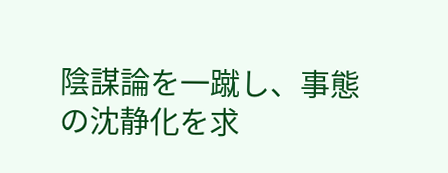陰謀論を一蹴し、事態の沈静化を求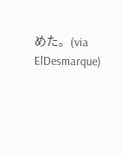めた。(via ElDesmarque)